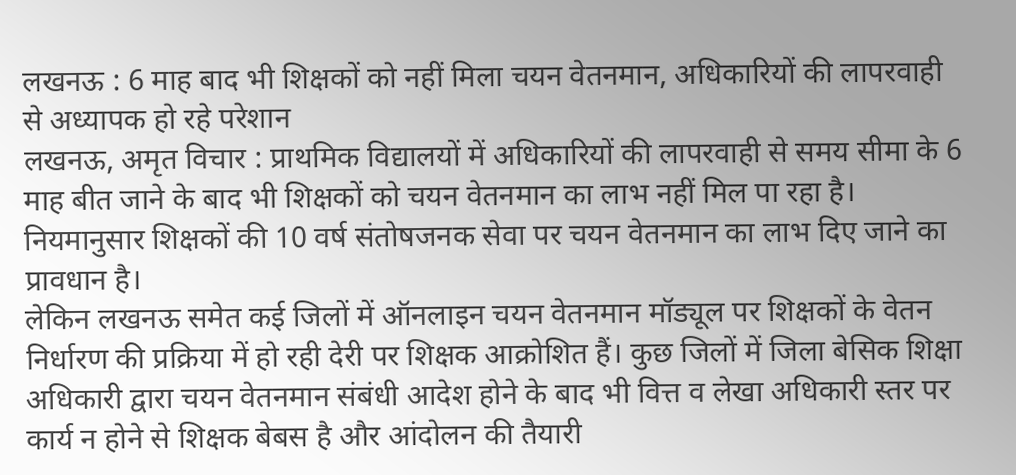लखनऊ : 6 माह बाद भी शिक्षकों को नहीं मिला चयन वेतनमान, अधिकारियों की लापरवाही से अध्यापक हो रहे परेशान
लखनऊ, अमृत विचार : प्राथमिक विद्यालयों में अधिकारियों की लापरवाही से समय सीमा के 6 माह बीत जाने के बाद भी शिक्षकों को चयन वेतनमान का लाभ नहीं मिल पा रहा है। नियमानुसार शिक्षकों की 10 वर्ष संतोषजनक सेवा पर चयन वेतनमान का लाभ दिए जाने का प्रावधान है।
लेकिन लखनऊ समेत कई जिलों में ऑनलाइन चयन वेतनमान मॉड्यूल पर शिक्षकों के वेतन निर्धारण की प्रक्रिया में हो रही देरी पर शिक्षक आक्रोशित हैं। कुछ जिलों में जिला बेसिक शिक्षा अधिकारी द्वारा चयन वेतनमान संबंधी आदेश होने के बाद भी वित्त व लेखा अधिकारी स्तर पर कार्य न होने से शिक्षक बेबस है और आंदोलन की तैयारी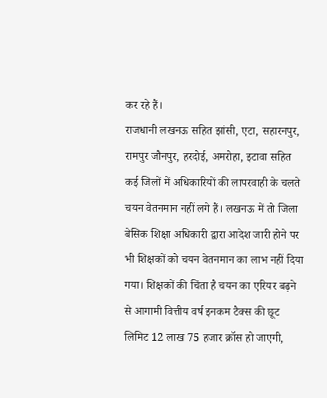कर रहे हैं।
राजधानी लखनऊ सहित झांसी, एटा, सहारनपुर, रामपुर जौनपुर, हरदोई, अमरोहा, इटावा सहित कई जिलों में अधिकारियों की लापरवाही के चलते चयन वेतनमान नहीं लगे हैं। लखनऊ में तो जिला बेसिक शिक्षा अधिकारी द्वारा आदेश जारी होने पर भी शिक्षकों को चयन वेतनमान का लाभ नहीं दिया गया। शिक्षकों की चिंता है चयन का एरियर बढ़ने से आगामी वित्तीय वर्ष इनकम टैक्स की छूट लिमिट 12 लाख 75 हजार क्रॉस हो जाएगी,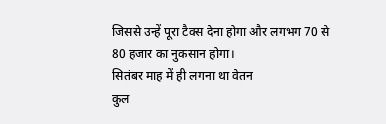जिससे उन्हें पूरा टैक्स देना होगा और लगभग 70 से 80 हजार का नुकसान होगा।
सितंबर माह में ही लगना था वेतन
कुल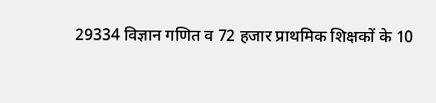29334 विज्ञान गणित व 72 हजार प्राथमिक शिक्षकों के 10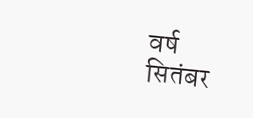वर्ष सितंबर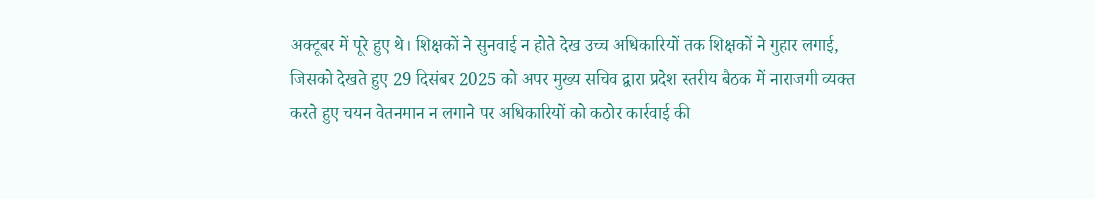अक्टूबर में पूरे हुए थे। शिक्षकों ने सुनवाई न होते देख उच्च अधिकारियों तक शिक्षकों ने गुहार लगाई, जिसको देखते हुए 29 दिसंबर 2025 को अपर मुख्य सचिव द्वारा प्रदेश स्तरीय बैठक में नाराजगी व्यक्त करते हुए चयन वेतनमान न लगाने पर अधिकारियों को कठोर कार्रवाई की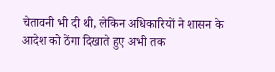चेतावनी भी दी थी, लेकिन अधिकारियों ने शासन के आदेश को ठेंगा दिखाते हुए अभी तक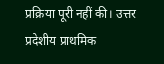प्रक्रिया पूरी नहीं की। उत्तर प्रदेशीय प्राथमिक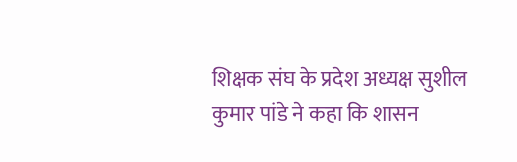शिक्षक संघ के प्रदेश अध्यक्ष सुशील कुमार पांडे ने कहा कि शासन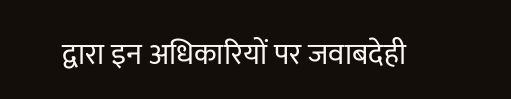द्वारा इन अधिकारियों पर जवाबदेही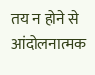तय न होने से आंदोलनात्मक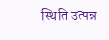स्थिति उत्पन्न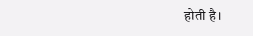होती है।